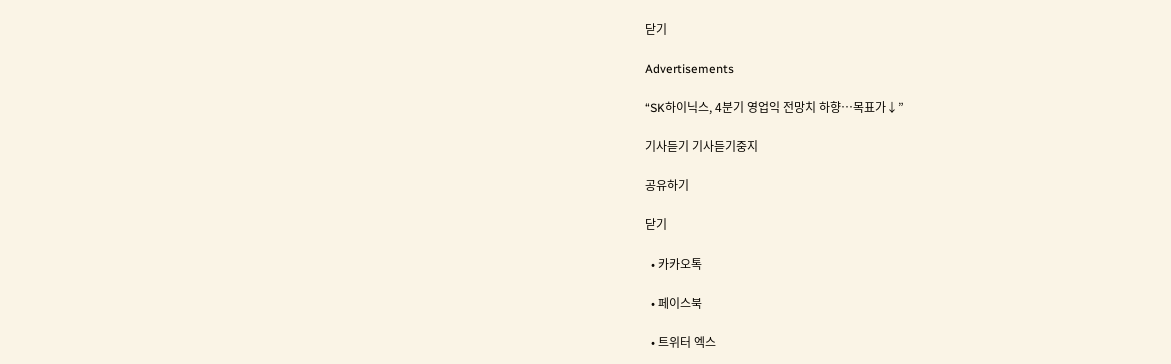닫기

Advertisements

“SK하이닉스, 4분기 영업익 전망치 하향…목표가↓”

기사듣기 기사듣기중지

공유하기

닫기

  • 카카오톡

  • 페이스북

  • 트위터 엑스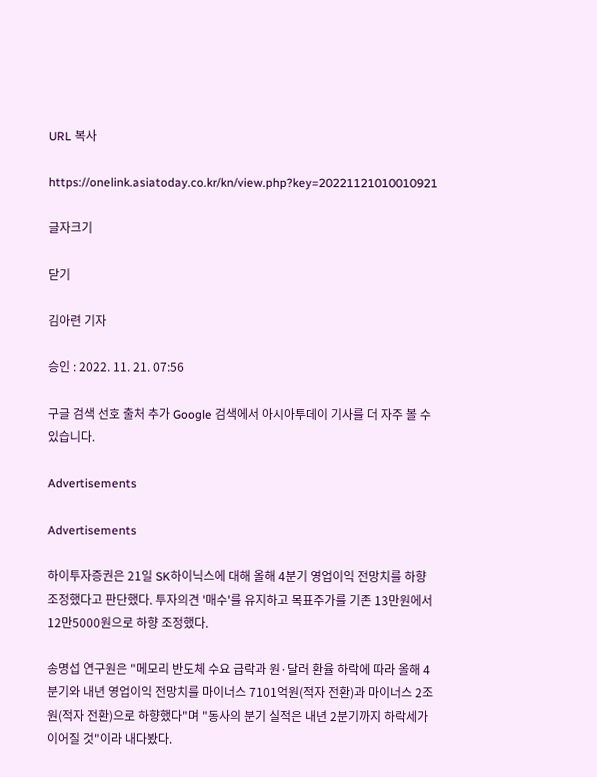URL 복사

https://onelink.asiatoday.co.kr/kn/view.php?key=20221121010010921

글자크기

닫기

김아련 기자

승인 : 2022. 11. 21. 07:56

구글 검색 선호 출처 추가 Google 검색에서 아시아투데이 기사를 더 자주 볼 수 있습니다.

Advertisements

Advertisements

하이투자증권은 21일 SK하이닉스에 대해 올해 4분기 영업이익 전망치를 하향 조정했다고 판단했다. 투자의견 '매수'를 유지하고 목표주가를 기존 13만원에서 12만5000원으로 하향 조정했다.

송명섭 연구원은 "메모리 반도체 수요 급락과 원·달러 환율 하락에 따라 올해 4분기와 내년 영업이익 전망치를 마이너스 7101억원(적자 전환)과 마이너스 2조원(적자 전환)으로 하향했다"며 "동사의 분기 실적은 내년 2분기까지 하락세가 이어질 것"이라 내다봤다.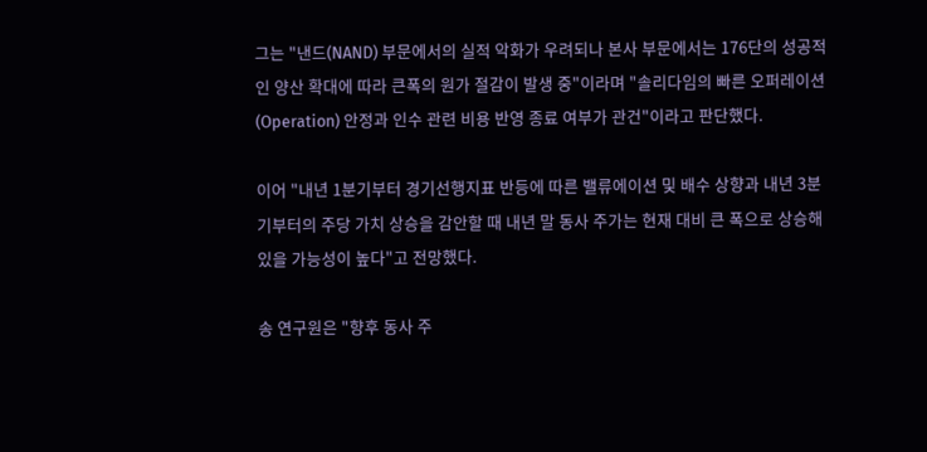그는 "낸드(NAND) 부문에서의 실적 악화가 우려되나 본사 부문에서는 176단의 성공적인 양산 확대에 따라 큰폭의 원가 절감이 발생 중"이라며 "솔리다임의 빠른 오퍼레이션(Operation) 안정과 인수 관련 비용 반영 종료 여부가 관건"이라고 판단했다.

이어 "내년 1분기부터 경기선행지표 반등에 따른 밸류에이션 및 배수 상향과 내년 3분기부터의 주당 가치 상승을 감안할 때 내년 말 동사 주가는 현재 대비 큰 폭으로 상승해 있을 가능성이 높다"고 전망했다.

송 연구원은 "향후 동사 주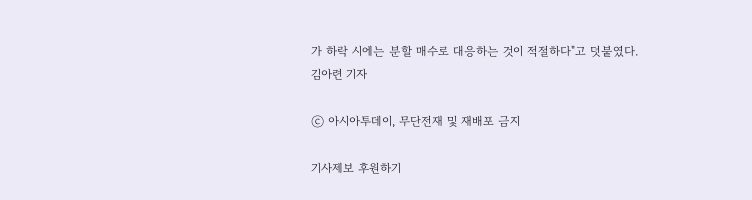가 하락 시에는 분할 매수로 대응하는 것이 적절하다"고 덧붙였다.
김아련 기자

ⓒ 아시아투데이, 무단전재 및 재배포 금지

기사제보 후원하기